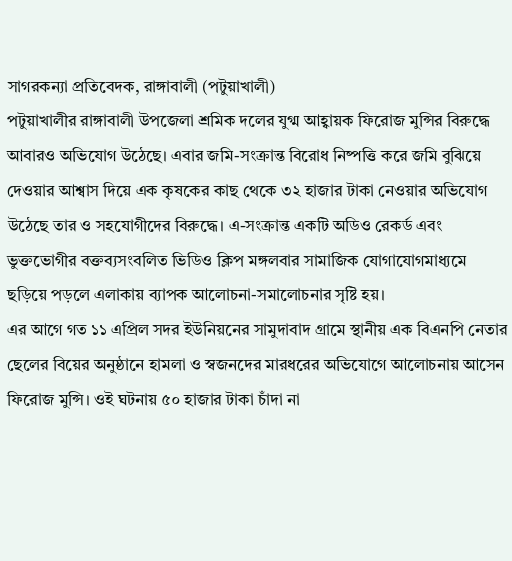সাগরকন্যা প্রতিবেদক, রাঙ্গাবালী (পটুয়াখালী)
পটুয়াখালীর রাঙ্গাবালী উপজেলা শ্রমিক দলের যুগ্ম আহ্বায়ক ফিরোজ মুন্সির বিরুদ্ধে আবারও অভিযোগ উঠেছে। এবার জমি-সংক্রান্ত বিরোধ নিষ্পত্তি করে জমি বুঝিয়ে দেওয়ার আশ্বাস দিয়ে এক কৃষকের কাছ থেকে ৩২ হাজার টাকা নেওয়ার অভিযোগ উঠেছে তার ও সহযোগীদের বিরুদ্ধে। এ-সংক্রান্ত একটি অডিও রেকর্ড এবং ভুক্তভোগীর বক্তব্যসংবলিত ভিডিও ক্লিপ মঙ্গলবার সামাজিক যোগাযোগমাধ্যমে ছড়িয়ে পড়লে এলাকায় ব্যাপক আলোচনা-সমালোচনার সৃষ্টি হয়।
এর আগে গত ১১ এপ্রিল সদর ইউনিয়নের সামুদাবাদ গ্রামে স্থানীয় এক বিএনপি নেতার ছেলের বিয়ের অনুষ্ঠানে হামলা ও স্বজনদের মারধরের অভিযোগে আলোচনায় আসেন ফিরোজ মুন্সি। ওই ঘটনায় ৫০ হাজার টাকা চাঁদা না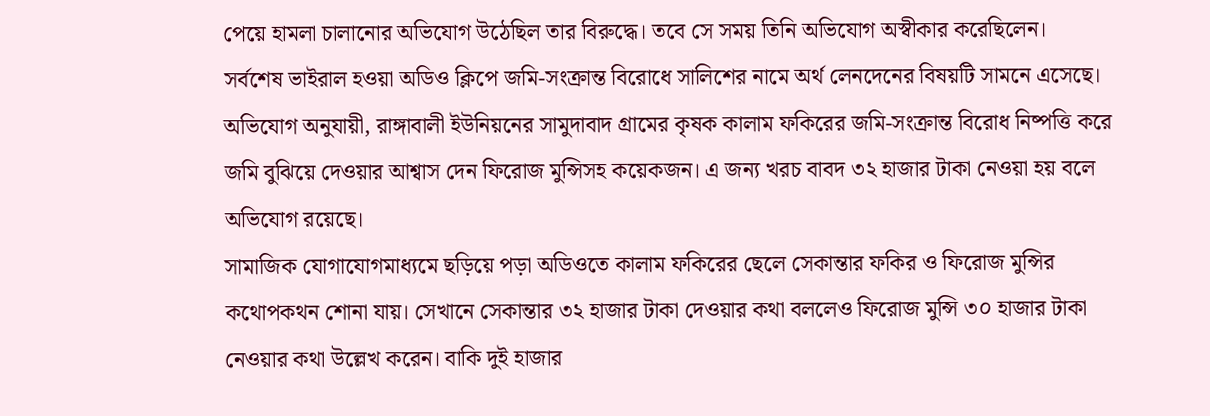পেয়ে হামলা চালানোর অভিযোগ উঠেছিল তার বিরুদ্ধে। তবে সে সময় তিনি অভিযোগ অস্বীকার করেছিলেন।
সর্বশেষ ভাইরাল হওয়া অডিও ক্লিপে জমি-সংক্রান্ত বিরোধে সালিশের নামে অর্থ লেনদেনের বিষয়টি সামনে এসেছে। অভিযোগ অনুযায়ী, রাঙ্গাবালী ইউনিয়নের সামুদাবাদ গ্রামের কৃষক কালাম ফকিরের জমি-সংক্রান্ত বিরোধ নিষ্পত্তি করে জমি বুঝিয়ে দেওয়ার আশ্বাস দেন ফিরোজ মুন্সিসহ কয়েকজন। এ জন্য খরচ বাবদ ৩২ হাজার টাকা নেওয়া হয় বলে অভিযোগ রয়েছে।
সামাজিক যোগাযোগমাধ্যমে ছড়িয়ে পড়া অডিওতে কালাম ফকিরের ছেলে সেকান্তার ফকির ও ফিরোজ মুন্সির কথোপকথন শোনা যায়। সেখানে সেকান্তার ৩২ হাজার টাকা দেওয়ার কথা বললেও ফিরোজ মুন্সি ৩০ হাজার টাকা নেওয়ার কথা উল্লেখ করেন। বাকি দুই হাজার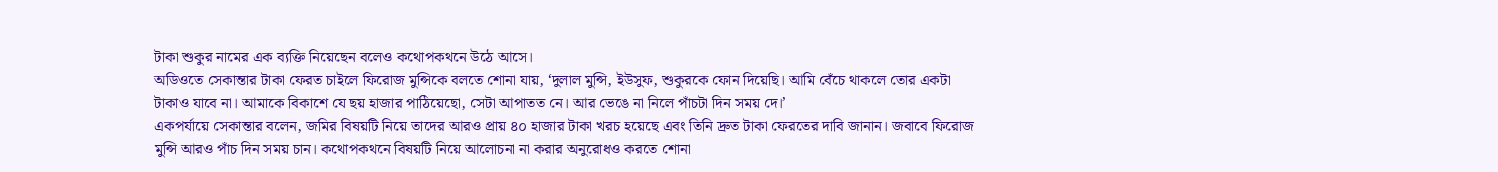টাকা শুকুর নামের এক ব্যক্তি নিয়েছেন বলেও কথোপকথনে উঠে আসে।
অডিওতে সেকান্তার টাকা ফেরত চাইলে ফিরোজ মুন্সিকে বলতে শোনা যায়, ‘দুলাল মুন্সি, ইউসুফ, শুকুরকে ফোন দিয়েছি। আমি বেঁচে থাকলে তোর একটা টাকাও যাবে না। আমাকে বিকাশে যে ছয় হাজার পাঠিয়েছো, সেটা আপাতত নে। আর ভেঙে না নিলে পাঁচটা দিন সময় দে।’
একপর্যায়ে সেকান্তার বলেন, জমির বিষয়টি নিয়ে তাদের আরও প্রায় ৪০ হাজার টাকা খরচ হয়েছে এবং তিনি দ্রুত টাকা ফেরতের দাবি জানান। জবাবে ফিরোজ মুন্সি আরও পাঁচ দিন সময় চান। কথোপকথনে বিষয়টি নিয়ে আলোচনা না করার অনুরোধও করতে শোনা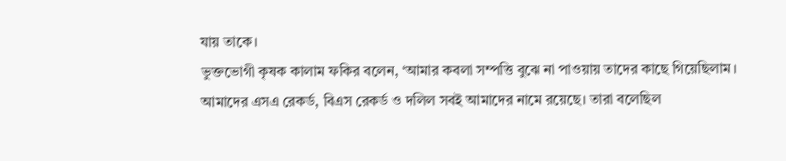যায় তাকে।
ভুক্তভোগী কৃষক কালাম ফকির বলেন, ‘আমার কবলা সম্পত্তি বুঝে না পাওয়ায় তাদের কাছে গিয়েছিলাম। আমাদের এসএ রেকর্ড, বিএস রেকর্ড ও দলিল সবই আমাদের নামে রয়েছে। তারা বলেছিল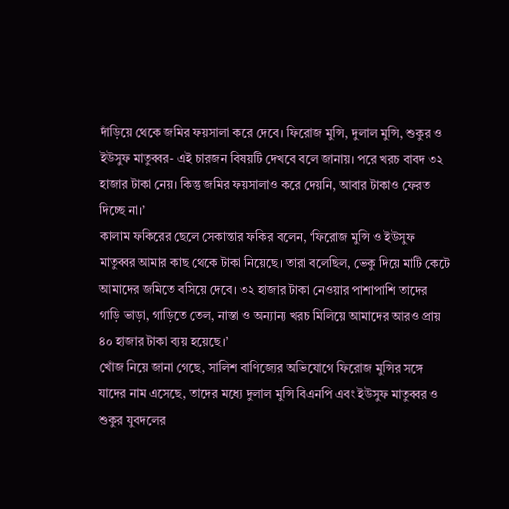দাঁড়িয়ে থেকে জমির ফয়সালা করে দেবে। ফিরোজ মুন্সি, দুলাল মুন্সি, শুকুর ও ইউসুফ মাতুব্বর- এই চারজন বিষয়টি দেখবে বলে জানায়। পরে খরচ বাবদ ৩২ হাজার টাকা নেয়। কিন্তু জমির ফয়সালাও করে দেয়নি, আবার টাকাও ফেরত দিচ্ছে না।’
কালাম ফকিরের ছেলে সেকান্তার ফকির বলেন, ‘ফিরোজ মুন্সি ও ইউসুফ মাতুব্বর আমার কাছ থেকে টাকা নিয়েছে। তারা বলেছিল, ভেকু দিয়ে মাটি কেটে আমাদের জমিতে বসিয়ে দেবে। ৩২ হাজার টাকা নেওয়ার পাশাপাশি তাদের গাড়ি ভাড়া, গাড়িতে তেল, নাস্তা ও অন্যান্য খরচ মিলিয়ে আমাদের আরও প্রায় ৪০ হাজার টাকা ব্যয় হয়েছে।’
খোঁজ নিয়ে জানা গেছে, সালিশ বাণিজ্যের অভিযোগে ফিরোজ মুন্সির সঙ্গে যাদের নাম এসেছে, তাদের মধ্যে দুলাল মুন্সি বিএনপি এবং ইউসুফ মাতুব্বর ও শুকুর যুবদলের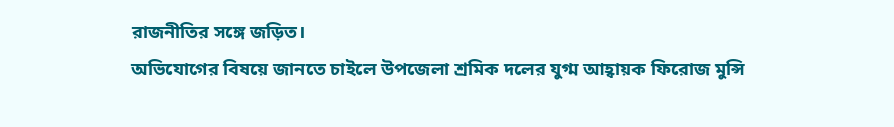রাজনীতির সঙ্গে জড়িত।
অভিযোগের বিষয়ে জানতে চাইলে উপজেলা শ্রমিক দলের যুগ্ম আহ্বায়ক ফিরোজ মুন্সি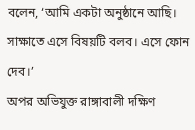বলেন, ‘আমি একটা অনুষ্ঠানে আছি। সাক্ষাতে এসে বিষয়টি বলব। এসে ফোন দেব।’
অপর অভিযুক্ত রাঙ্গাবালী দক্ষিণ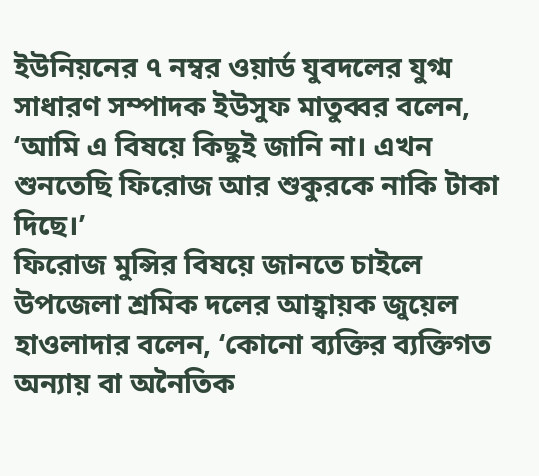ইউনিয়নের ৭ নম্বর ওয়ার্ড যুবদলের যুগ্ম সাধারণ সম্পাদক ইউসুফ মাতুব্বর বলেন, ‘আমি এ বিষয়ে কিছুই জানি না। এখন শুনতেছি ফিরোজ আর শুকুরকে নাকি টাকা দিছে।’
ফিরোজ মুন্সির বিষয়ে জানতে চাইলে উপজেলা শ্রমিক দলের আহ্বায়ক জুয়েল হাওলাদার বলেন, ‘কোনো ব্যক্তির ব্যক্তিগত অন্যায় বা অনৈতিক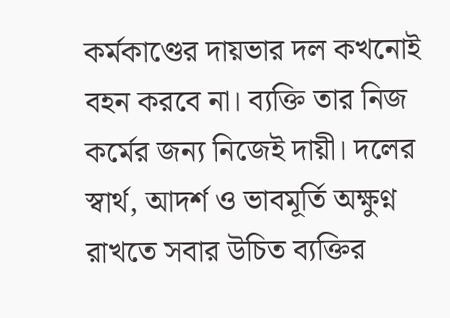কর্মকাণ্ডের দায়ভার দল কখনোই বহন করবে না। ব্যক্তি তার নিজ কর্মের জন্য নিজেই দায়ী। দলের স্বার্থ, আদর্শ ও ভাবমূর্তি অক্ষুণ্ন রাখতে সবার উচিত ব্যক্তির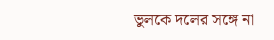ভুলকে দলের সঙ্গে না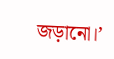জড়ানো।’